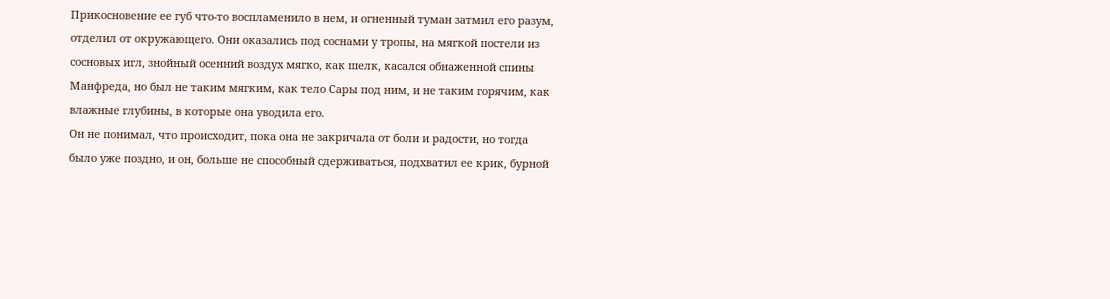Прикосновение ее губ что-то воспламенило в нем, и огненный туман затмил его разум, отделил от окружающего. Они оказались под соснами у тропы, на мягкой постели из сосновых игл, знойный осенний воздух мягко, как шелк, касался обнаженной спины Манфреда, но был не таким мягким, как тело Сары под ним, и не таким горячим, как влажные глубины, в которые она уводила его.
Он не понимал, что происходит, пока она не закричала от боли и радости, но тогда было уже поздно, и он, больше не способный сдерживаться, подхватил ее крик, бурной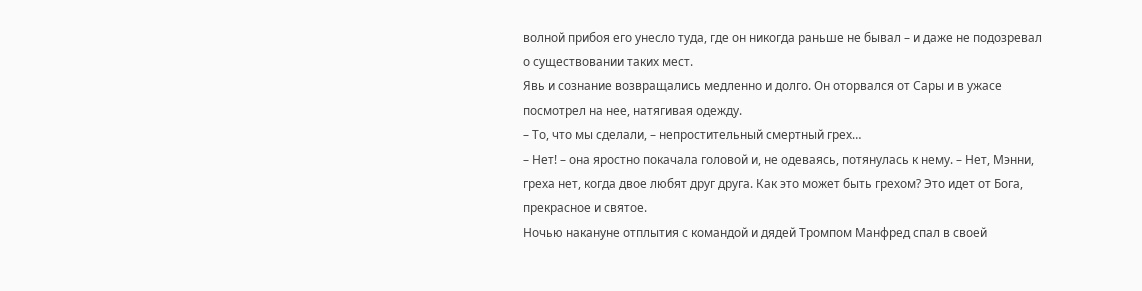волной прибоя его унесло туда, где он никогда раньше не бывал – и даже не подозревал о существовании таких мест.
Явь и сознание возвращались медленно и долго. Он оторвался от Сары и в ужасе посмотрел на нее, натягивая одежду.
– То, что мы сделали, – непростительный смертный грех…
– Нет! – она яростно покачала головой и, не одеваясь, потянулась к нему. – Нет, Мэнни, греха нет, когда двое любят друг друга. Как это может быть грехом? Это идет от Бога, прекрасное и святое.
Ночью накануне отплытия с командой и дядей Тромпом Манфред спал в своей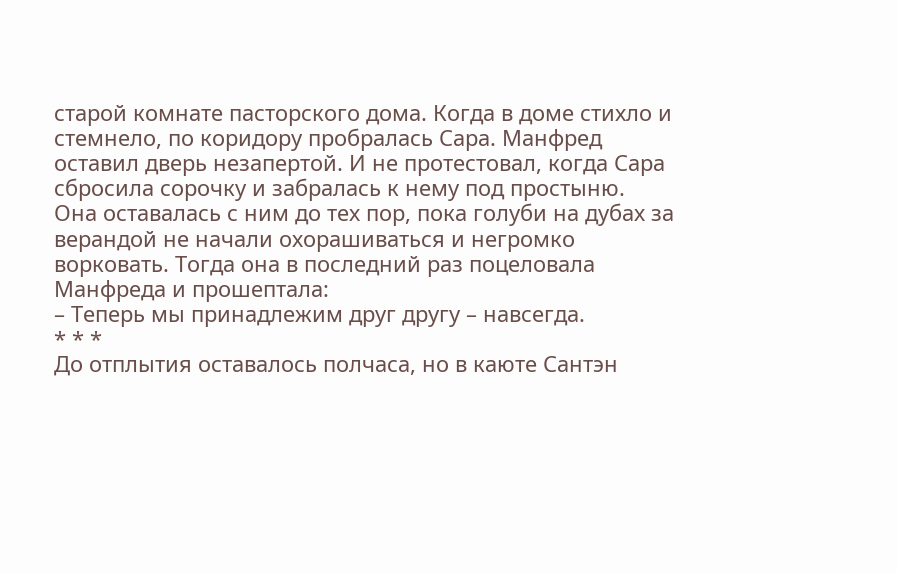старой комнате пасторского дома. Когда в доме стихло и стемнело, по коридору пробралась Сара. Манфред оставил дверь незапертой. И не протестовал, когда Сара сбросила сорочку и забралась к нему под простыню.
Она оставалась с ним до тех пор, пока голуби на дубах за верандой не начали охорашиваться и негромко ворковать. Тогда она в последний раз поцеловала Манфреда и прошептала:
– Теперь мы принадлежим друг другу – навсегда.
* * *
До отплытия оставалось полчаса, но в каюте Сантэн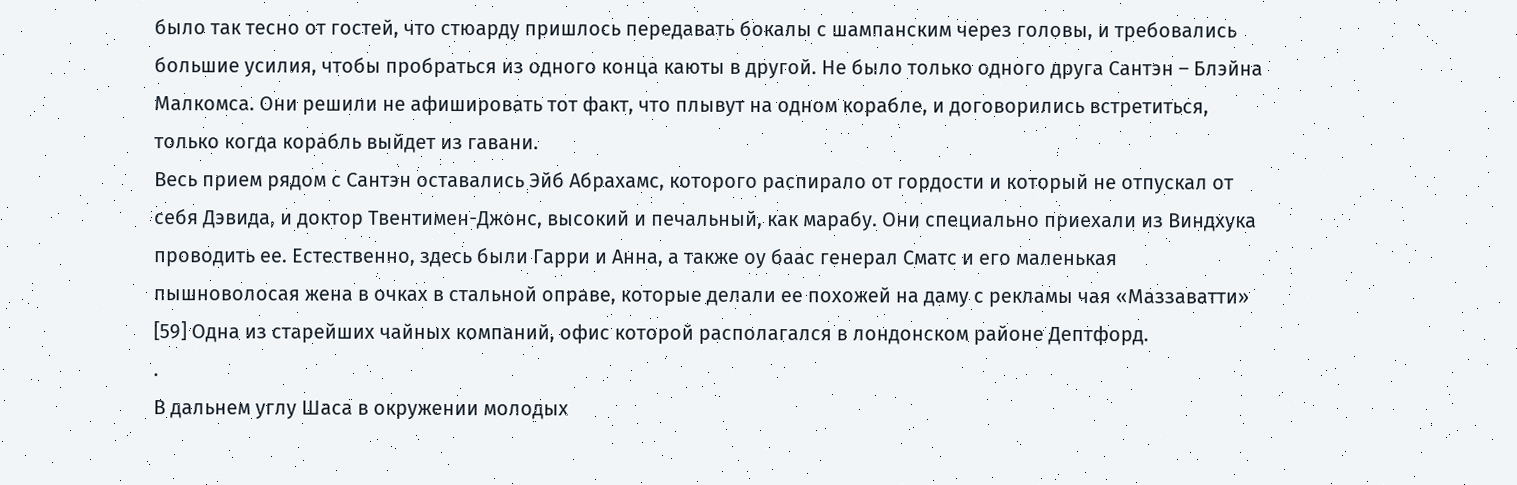было так тесно от гостей, что стюарду пришлось передавать бокалы с шампанским через головы, и требовались большие усилия, чтобы пробраться из одного конца каюты в другой. Не было только одного друга Сантэн – Блэйна Малкомса. Они решили не афишировать тот факт, что плывут на одном корабле, и договорились встретиться, только когда корабль выйдет из гавани.
Весь прием рядом с Сантэн оставались Эйб Абрахамс, которого распирало от гордости и который не отпускал от себя Дэвида, и доктор Твентимен-Джонс, высокий и печальный, как марабу. Они специально приехали из Виндхука проводить ее. Естественно, здесь были Гарри и Анна, а также оу баас генерал Сматс и его маленькая пышноволосая жена в очках в стальной оправе, которые делали ее похожей на даму с рекламы чая «Маззаватти» [59] Одна из старейших чайных компаний, офис которой располагался в лондонском районе Дептфорд.
.
В дальнем углу Шаса в окружении молодых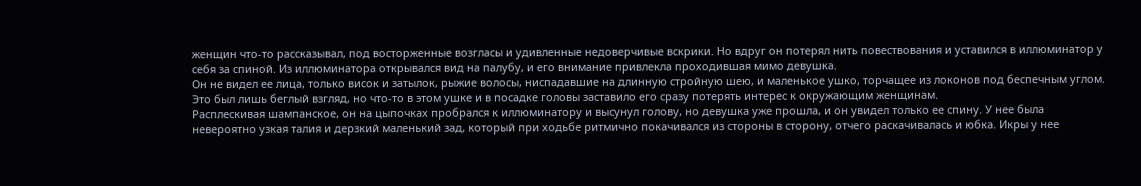женщин что-то рассказывал, под восторженные возгласы и удивленные недоверчивые вскрики. Но вдруг он потерял нить повествования и уставился в иллюминатор у себя за спиной. Из иллюминатора открывался вид на палубу, и его внимание привлекла проходившая мимо девушка.
Он не видел ее лица, только висок и затылок, рыжие волосы, ниспадавшие на длинную стройную шею, и маленькое ушко, торчащее из локонов под беспечным углом. Это был лишь беглый взгляд, но что-то в этом ушке и в посадке головы заставило его сразу потерять интерес к окружающим женщинам.
Расплескивая шампанское, он на цыпочках пробрался к иллюминатору и высунул голову, но девушка уже прошла, и он увидел только ее спину. У нее была невероятно узкая талия и дерзкий маленький зад, который при ходьбе ритмично покачивался из стороны в сторону, отчего раскачивалась и юбка. Икры у нее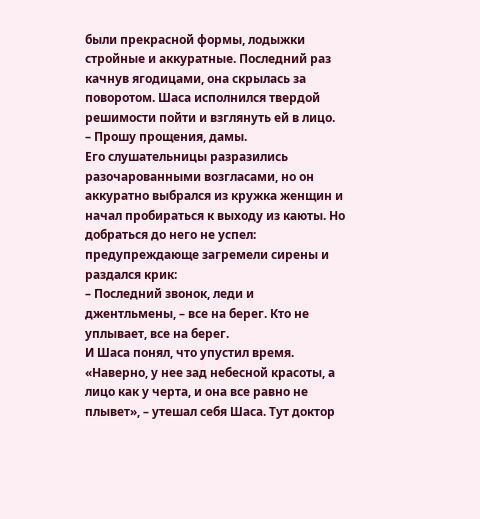были прекрасной формы, лодыжки стройные и аккуратные. Последний раз качнув ягодицами, она скрылась за поворотом. Шаса исполнился твердой решимости пойти и взглянуть ей в лицо.
– Прошу прощения, дамы.
Его слушательницы разразились разочарованными возгласами, но он аккуратно выбрался из кружка женщин и начал пробираться к выходу из каюты. Но добраться до него не успел: предупреждающе загремели сирены и раздался крик:
– Последний звонок, леди и джентльмены, – все на берег. Кто не уплывает, все на берег.
И Шаса понял, что упустил время.
«Наверно, у нее зад небесной красоты, а лицо как у черта, и она все равно не плывет», – утешал себя Шаса. Тут доктор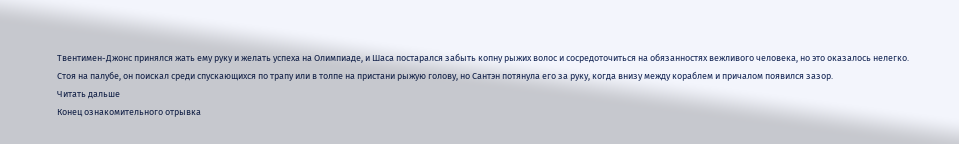Твентимен-Джонс принялся жать ему руку и желать успеха на Олимпиаде, и Шаса постарался забыть копну рыжих волос и сосредоточиться на обязанностях вежливого человека, но это оказалось нелегко.
Стоя на палубе, он поискал среди спускающихся по трапу или в толпе на пристани рыжую голову, но Сантэн потянула его за руку, когда внизу между кораблем и причалом появился зазор.
Читать дальше
Конец ознакомительного отрывка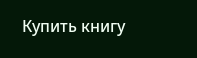Купить книгу